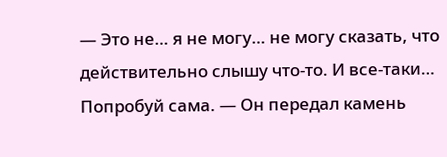— Это не… я не могу… не могу сказать, что действительно слышу что-то. И все-таки… Попробуй сама. — Он передал камень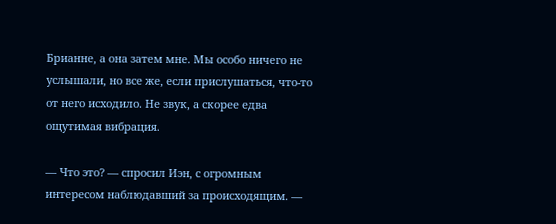Брианне, а она затем мне. Мы особо ничего не услышали, но все же, если прислушаться, что-то от него исходило. Не звук, а скорее едва ощутимая вибрация.

— Что это? — спросил Иэн, с огромным интересом наблюдавший за происходящим. —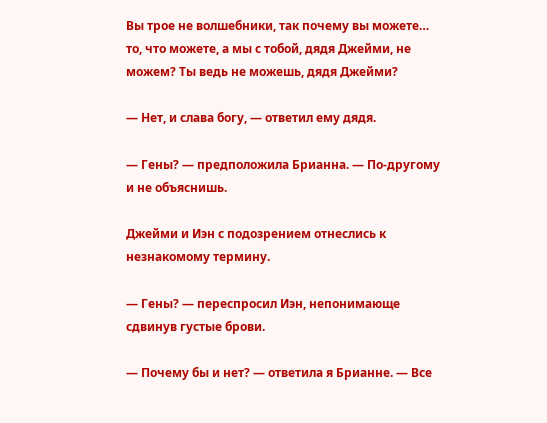Вы трое не волшебники, так почему вы можете… то, что можете, а мы с тобой, дядя Джейми, не можем? Ты ведь не можешь, дядя Джейми?

— Нет, и слава богу, — ответил ему дядя.

— Гены? — предположила Брианна. — По-другому и не объяснишь.

Джейми и Иэн с подозрением отнеслись к незнакомому термину.

— Гены? — переспросил Иэн, непонимающе сдвинув густые брови.

— Почему бы и нет? — ответила я Брианне. — Все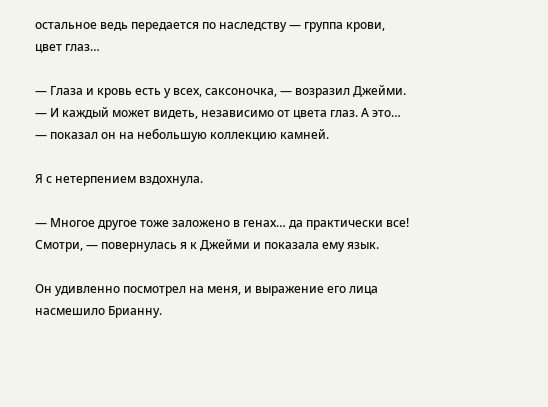остальное ведь передается по наследству — группа крови, цвет глаз…

— Глаза и кровь есть у всех, саксоночка, — возразил Джейми. — И каждый может видеть, независимо от цвета глаз. А это… — показал он на небольшую коллекцию камней.

Я с нетерпением вздохнула.

— Многое другое тоже заложено в генах… да практически все! Смотри, — повернулась я к Джейми и показала ему язык.

Он удивленно посмотрел на меня, и выражение его лица насмешило Брианну.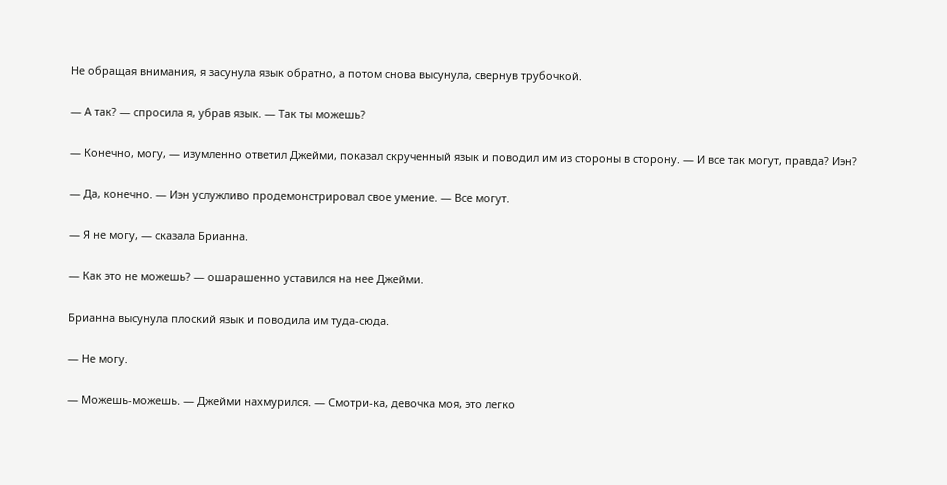Не обращая внимания, я засунула язык обратно, а потом снова высунула, свернув трубочкой.

— А так? — спросила я, убрав язык. — Так ты можешь?

— Конечно, могу, — изумленно ответил Джейми, показал скрученный язык и поводил им из стороны в сторону. — И все так могут, правда? Иэн?

— Да, конечно. — Иэн услужливо продемонстрировал свое умение. — Все могут.

— Я не могу, — сказала Брианна.

— Как это не можешь? — ошарашенно уставился на нее Джейми.

Брианна высунула плоский язык и поводила им туда-сюда.

— Не могу.

— Можешь-можешь. — Джейми нахмурился. — Смотри-ка, девочка моя, это легко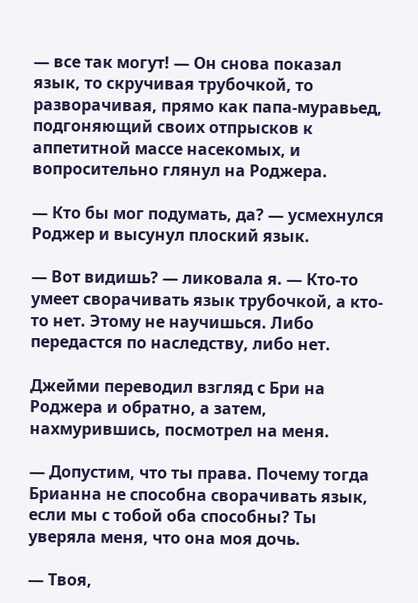— все так могут! — Он снова показал язык, то скручивая трубочкой, то разворачивая, прямо как папа-муравьед, подгоняющий своих отпрысков к аппетитной массе насекомых, и вопросительно глянул на Роджера.

— Кто бы мог подумать, да? — усмехнулся Роджер и высунул плоский язык.

— Вот видишь? — ликовала я. — Кто-то умеет сворачивать язык трубочкой, а кто-то нет. Этому не научишься. Либо передастся по наследству, либо нет.

Джейми переводил взгляд с Бри на Роджера и обратно, а затем, нахмурившись, посмотрел на меня.

— Допустим, что ты права. Почему тогда Брианна не способна сворачивать язык, если мы с тобой оба способны? Ты уверяла меня, что она моя дочь.

— Твоя,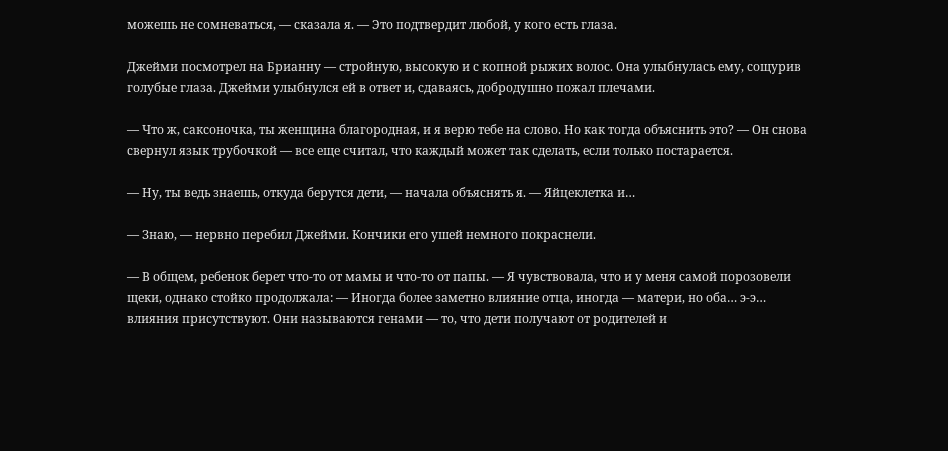можешь не сомневаться, — сказала я. — Это подтвердит любой, у кого есть глаза.

Джейми посмотрел на Брианну — стройную, высокую и с копной рыжих волос. Она улыбнулась ему, сощурив голубые глаза. Джейми улыбнулся ей в ответ и, сдаваясь, добродушно пожал плечами.

— Что ж, саксоночка, ты женщина благородная, и я верю тебе на слово. Но как тогда объяснить это? — Он снова свернул язык трубочкой — все еще считал, что каждый может так сделать, если только постарается.

— Ну, ты ведь знаешь, откуда берутся дети, — начала объяснять я. — Яйцеклетка и…

— Знаю, — нервно перебил Джейми. Кончики его ушей немного покраснели.

— В общем, ребенок берет что-то от мамы и что-то от папы. — Я чувствовала, что и у меня самой порозовели щеки, однако стойко продолжала: — Иногда более заметно влияние отца, иногда — матери, но оба… э-э… влияния присутствуют. Они называются генами — то, что дети получают от родителей и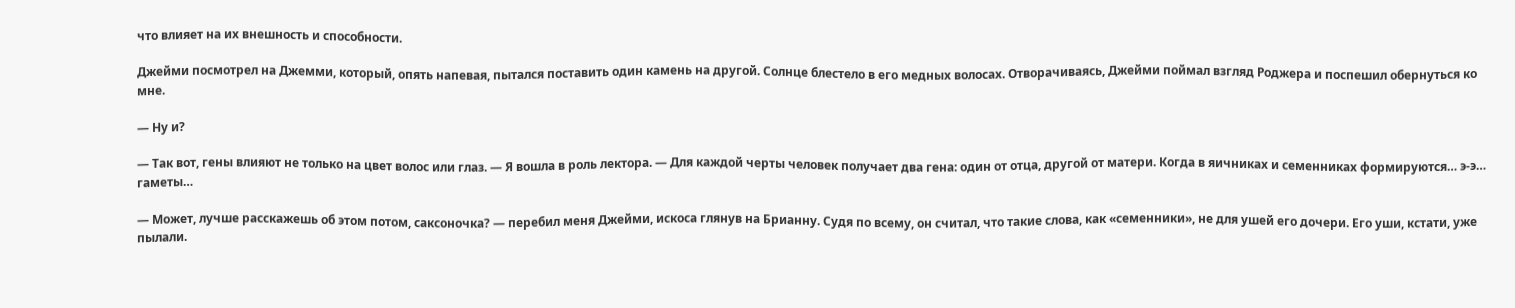что влияет на их внешность и способности.

Джейми посмотрел на Джемми, который, опять напевая, пытался поставить один камень на другой. Солнце блестело в его медных волосах. Отворачиваясь, Джейми поймал взгляд Роджера и поспешил обернуться ко мне.

— Ну и?

— Так вот, гены влияют не только на цвет волос или глаз. — Я вошла в роль лектора. — Для каждой черты человек получает два гена: один от отца, другой от матери. Когда в яичниках и семенниках формируются… э-э… гаметы…

— Может, лучше расскажешь об этом потом, саксоночка? — перебил меня Джейми, искоса глянув на Брианну. Судя по всему, он считал, что такие слова, как «семенники», не для ушей его дочери. Его уши, кстати, уже пылали.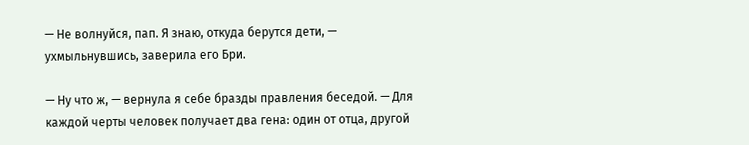— Не волнуйся, пап. Я знаю, откуда берутся дети, — ухмыльнувшись, заверила его Бри.

— Ну что ж, — вернула я себе бразды правления беседой. — Для каждой черты человек получает два гена: один от отца, другой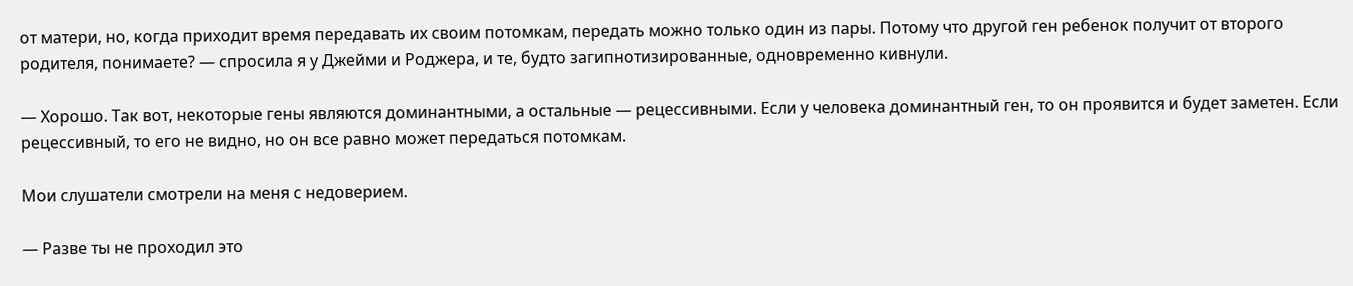от матери, но, когда приходит время передавать их своим потомкам, передать можно только один из пары. Потому что другой ген ребенок получит от второго родителя, понимаете? — спросила я у Джейми и Роджера, и те, будто загипнотизированные, одновременно кивнули.

— Хорошо. Так вот, некоторые гены являются доминантными, а остальные — рецессивными. Если у человека доминантный ген, то он проявится и будет заметен. Если рецессивный, то его не видно, но он все равно может передаться потомкам.

Мои слушатели смотрели на меня с недоверием.

— Разве ты не проходил это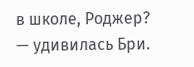в школе, Роджер? — удивилась Бри.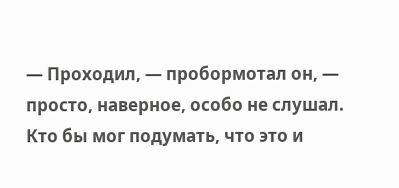— Проходил, — пробормотал он, — просто, наверное, особо не слушал. Кто бы мог подумать, что это и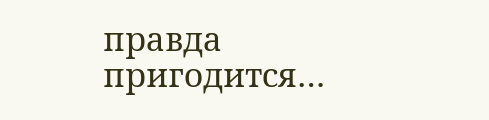правда пригодится…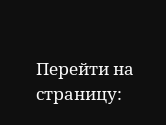Перейти на страницу: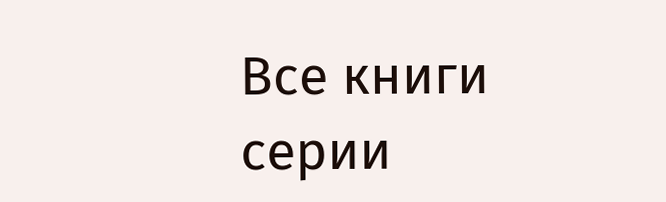Все книги серии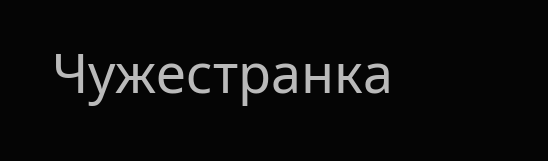Чужестранка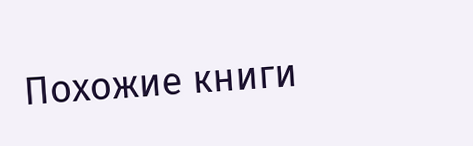Похожие книги